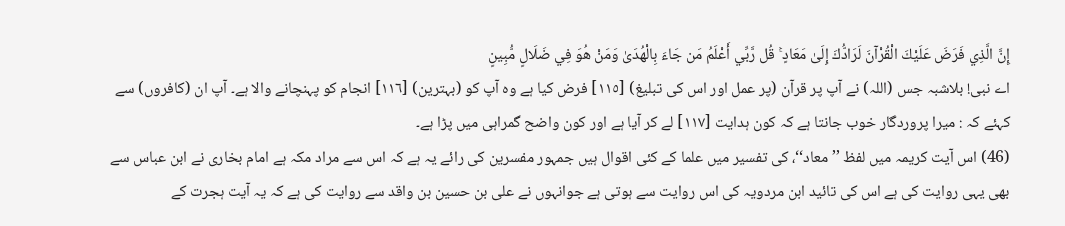إِنَّ الَّذِي فَرَضَ عَلَيْكَ الْقُرْآنَ لَرَادُّكَ إِلَىٰ مَعَادٍ ۚ قُل رَّبِّي أَعْلَمُ مَن جَاءَ بِالْهُدَىٰ وَمَنْ هُوَ فِي ضَلَالٍ مُّبِينٍ
اے نبی! بلاشبہ جس (اللہ) نے آپ پر قرآن (پر عمل اور اس کی تبلیغ) [١١٥] فرض کیا ہے وہ آپ کو (بہترین) [١١٦] انجام کو پہنچانے والا ہے۔ آپ ان (کافروں) سے کہئے کہ : میرا پروردگار خوب جانتا ہے کہ کون ہدایت [١١٧] لے کر آیا ہے اور کون واضح گمراہی میں پڑا ہے۔
(46) اس آیت کریمہ میں لفظ ’’معاد‘‘، کی تفسیر میں علما کے کئی اقوال ہیں جمہور مفسرین کی رائے یہ ہے کہ اس سے مراد مکہ ہے امام بخاری نے ابن عباس سے بھی یہی روایت کی ہے اس کی تائید ابن مردویہ کی اس روایت سے ہوتی ہے جوانہوں نے علی بن حسین بن واقد سے روایت کی ہے کہ یہ آیت ہجرت کے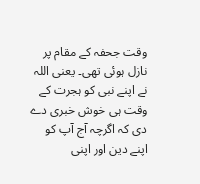وقت جحفہ کے مقام پر نازل ہوئی تھی۔ یعنی اللہ نے اپنے نبی کو ہجرت کے وقت ہی خوش خبری دے دی کہ اگرچہ آج آپ کو اپنے دین اور اپنی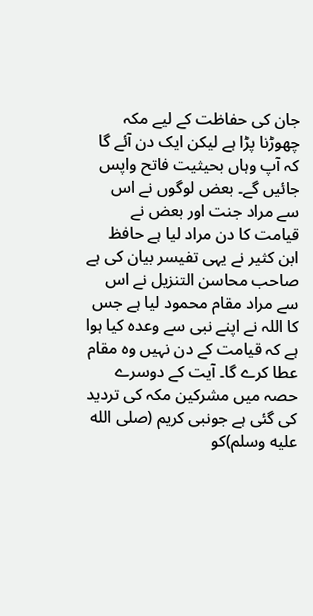جان کی حفاظت کے لیے مکہ چھوڑنا پڑا ہے لیکن ایک دن آئے گا کہ آپ وہاں بحیثیت فاتح واپس جائیں گے۔ بعض لوگوں نے اس سے مراد جنت اور بعض نے قیامت کا دن مراد لیا ہے حافظ ابن کثیر نے یہی تفیسر بیان کی ہے صاحب محاسن التنزیل نے اس سے مراد مقام محمود لیا ہے جس کا اللہ نے اپنے نبی سے وعدہ کیا ہوا ہے کہ قیامت کے دن نہیں وہ مقام عطا کرے گا۔ آیت کے دوسرے حصہ میں مشرکین مکہ کی تردید کی گئی ہے جونبی کریم (صلى الله عليه وسلم)کو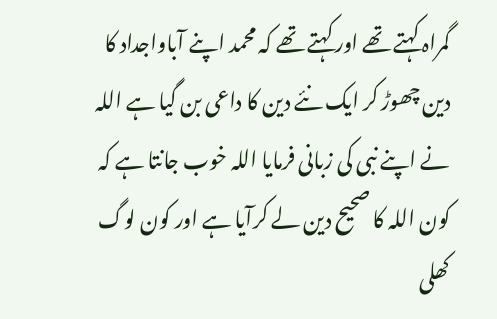گمراہ کہتے تھے اور کہتے تھے کہ محمد اپنے آباواجداد کا دین چھوڑ کر ایک نئے دین کا داعی بن گیا ہے اللہ نے اپنے نبی کی زبانی فرمایا اللہ خوب جانتا ہے کہ کون اللہ کا صحیح دین لے کرآیا ہے اور کون لوگ کھلی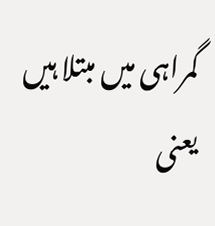گمراہی میں مبتلا ہیں یعنی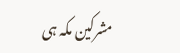مشرکین مکہ ہی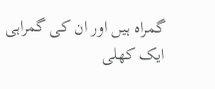گمراہ ہیں اور ان کی گمراہی ایک کھلی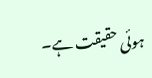ہوئی حقیقت ہے۔